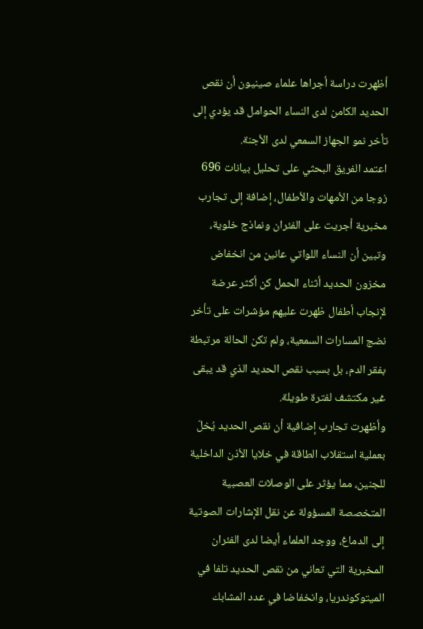أظهرت دراسة أجراها علماء صينيون أن نقص الحديد الكامن لدى النساء الحوامل قد يؤدي إلى تأخر نمو الجهاز السمعي لدى الأجنة.
اعتمد الفريق البحثي على تحليل بيانات 696 زوجا من الأمهات والأطفال، إضافة إلى تجارب مخبرية أجريت على الفئران ونماذج خلوية، وتبين أن النساء اللواتي عانين من انخفاض مخزون الحديد أثناء الحمل كن أكثر عرضة لإنجاب أطفال ظهرت عليهم مؤشرات على تأخر نضج المسارات السمعية، ولم تكن الحالة مرتبطة بفقر الدم، بل بسبب نقص الحديد الذي قد يبقى غير مكتشف لفترة طويلة.
وأظهرت تجارب إضافية أن نقص الحديد يُخلّ بعملية استقلاب الطاقة في خلايا الأذن الداخلية للجنين، مما يؤثر على الوصلات العصبية المتخصصة المسؤولة عن نقل الإشارات الصوتية إلى الدماغ، ووجد العلماء أيضا لدى الفئران المخبرية التي تعاني من نقص الحديد تلفا في الميتوكوندريا، وانخفاضا في عدد المشابك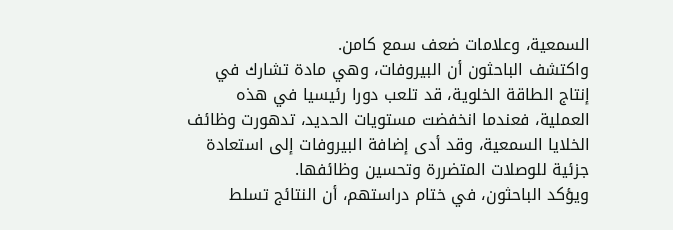السمعية، وعلامات ضعف سمع كامن.
واكتشف الباحثون أن البيروفات، وهي مادة تشارك في إنتاج الطاقة الخلوية، قد تلعب دورا رئيسيا في هذه العملية، فعندما انخفضت مستويات الحديد، تدهورت وظائف الخلايا السمعية، وقد أدى إضافة البيروفات إلى استعادة جزئية للوصلات المتضررة وتحسين وظائفها.
ويؤكد الباحثون، في ختام دراستهم، أن النتائج تسلط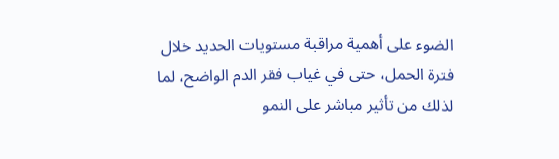الضوء على أهمية مراقبة مستويات الحديد خلال فترة الحمل، حتى في غياب فقر الدم الواضح، لما لذلك من تأثير مباشر على النمو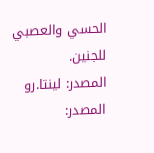الحسي والعصبي للجنين.
المصدر: لينتا.رو
المصدر: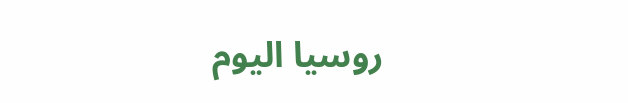روسيا اليوم